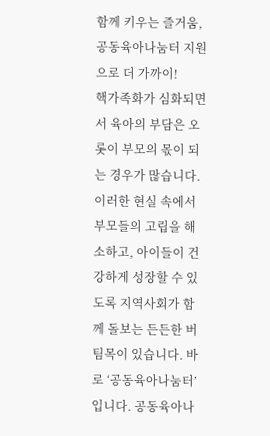함께 키우는 즐거움, 공동육아나눔터 지원으로 더 가까이!
핵가족화가 심화되면서 육아의 부담은 오롯이 부모의 몫이 되는 경우가 많습니다. 이러한 현실 속에서 부모들의 고립을 해소하고, 아이들이 건강하게 성장할 수 있도록 지역사회가 함께 돌보는 든든한 버팀목이 있습니다. 바로 ‘공동육아나눔터’입니다. 공동육아나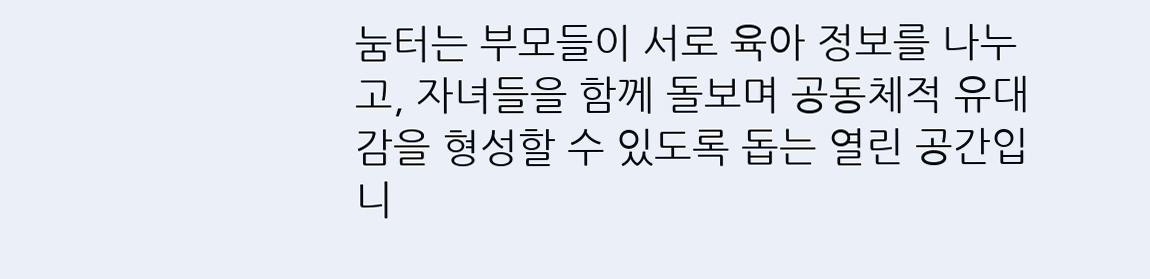눔터는 부모들이 서로 육아 정보를 나누고, 자녀들을 함께 돌보며 공동체적 유대감을 형성할 수 있도록 돕는 열린 공간입니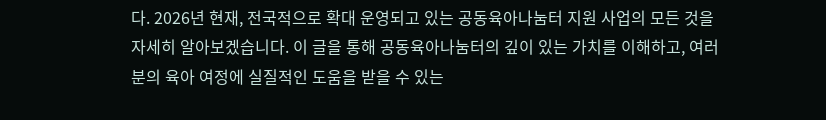다. 2026년 현재, 전국적으로 확대 운영되고 있는 공동육아나눔터 지원 사업의 모든 것을 자세히 알아보겠습니다. 이 글을 통해 공동육아나눔터의 깊이 있는 가치를 이해하고, 여러분의 육아 여정에 실질적인 도움을 받을 수 있는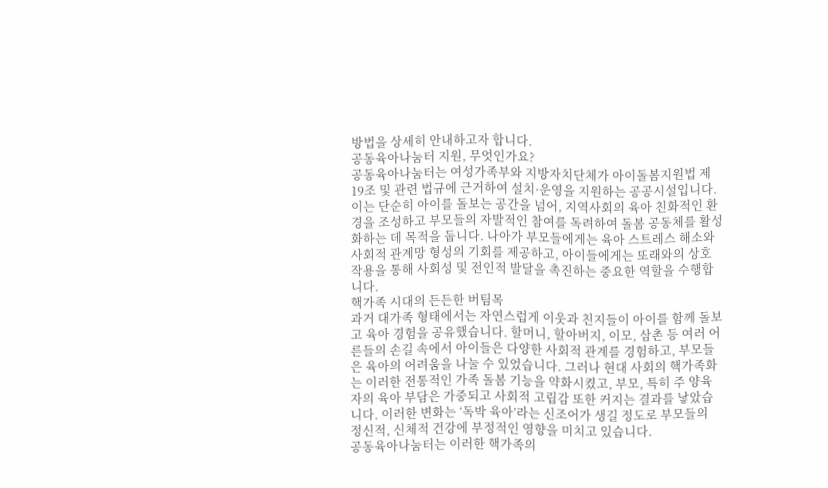방법을 상세히 안내하고자 합니다.
공동육아나눔터 지원, 무엇인가요?
공동육아나눔터는 여성가족부와 지방자치단체가 아이돌봄지원법 제19조 및 관련 법규에 근거하여 설치·운영을 지원하는 공공시설입니다. 이는 단순히 아이를 돌보는 공간을 넘어, 지역사회의 육아 친화적인 환경을 조성하고 부모들의 자발적인 참여를 독려하여 돌봄 공동체를 활성화하는 데 목적을 둡니다. 나아가 부모들에게는 육아 스트레스 해소와 사회적 관계망 형성의 기회를 제공하고, 아이들에게는 또래와의 상호작용을 통해 사회성 및 전인적 발달을 촉진하는 중요한 역할을 수행합니다.
핵가족 시대의 든든한 버팀목
과거 대가족 형태에서는 자연스럽게 이웃과 친지들이 아이를 함께 돌보고 육아 경험을 공유했습니다. 할머니, 할아버지, 이모, 삼촌 등 여러 어른들의 손길 속에서 아이들은 다양한 사회적 관계를 경험하고, 부모들은 육아의 어려움을 나눌 수 있었습니다. 그러나 현대 사회의 핵가족화는 이러한 전통적인 가족 돌봄 기능을 약화시켰고, 부모, 특히 주 양육자의 육아 부담은 가중되고 사회적 고립감 또한 커지는 결과를 낳았습니다. 이러한 변화는 ‘독박 육아’라는 신조어가 생길 정도로 부모들의 정신적, 신체적 건강에 부정적인 영향을 미치고 있습니다.
공동육아나눔터는 이러한 핵가족의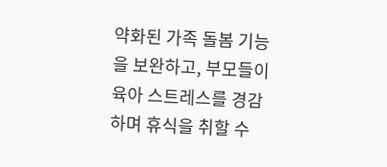약화된 가족 돌봄 기능을 보완하고, 부모들이 육아 스트레스를 경감하며 휴식을 취할 수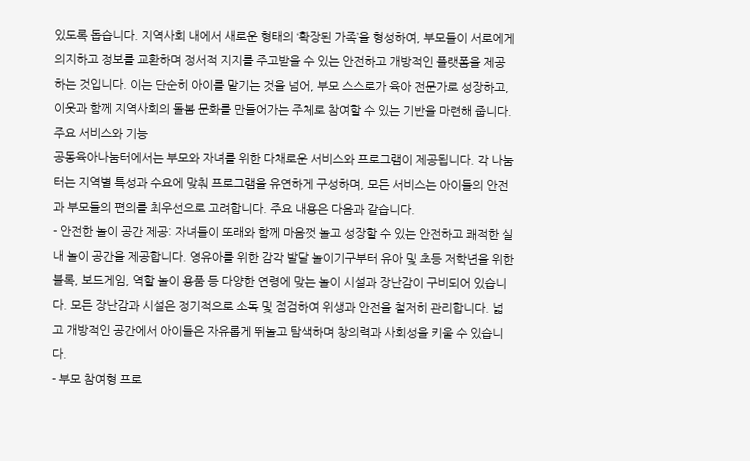있도록 돕습니다. 지역사회 내에서 새로운 형태의 ‘확장된 가족’을 형성하여, 부모들이 서로에게 의지하고 정보를 교환하며 정서적 지지를 주고받을 수 있는 안전하고 개방적인 플랫폼을 제공하는 것입니다. 이는 단순히 아이를 맡기는 것을 넘어, 부모 스스로가 육아 전문가로 성장하고, 이웃과 함께 지역사회의 돌봄 문화를 만들어가는 주체로 참여할 수 있는 기반을 마련해 줍니다.
주요 서비스와 기능
공동육아나눔터에서는 부모와 자녀를 위한 다채로운 서비스와 프로그램이 제공됩니다. 각 나눔터는 지역별 특성과 수요에 맞춰 프로그램을 유연하게 구성하며, 모든 서비스는 아이들의 안전과 부모들의 편의를 최우선으로 고려합니다. 주요 내용은 다음과 같습니다.
- 안전한 놀이 공간 제공: 자녀들이 또래와 함께 마음껏 놀고 성장할 수 있는 안전하고 쾌적한 실내 놀이 공간을 제공합니다. 영유아를 위한 감각 발달 놀이기구부터 유아 및 초등 저학년을 위한 블록, 보드게임, 역할 놀이 용품 등 다양한 연령에 맞는 놀이 시설과 장난감이 구비되어 있습니다. 모든 장난감과 시설은 정기적으로 소독 및 점검하여 위생과 안전을 철저히 관리합니다. 넓고 개방적인 공간에서 아이들은 자유롭게 뛰놀고 탐색하며 창의력과 사회성을 키울 수 있습니다.
- 부모 참여형 프로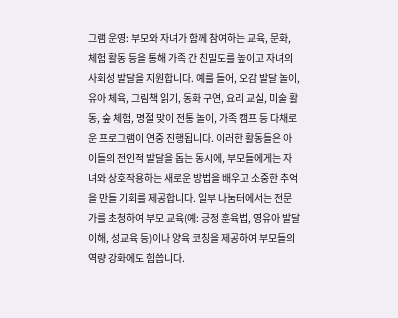그램 운영: 부모와 자녀가 함께 참여하는 교육, 문화, 체험 활동 등을 통해 가족 간 친밀도를 높이고 자녀의 사회성 발달을 지원합니다. 예를 들어, 오감 발달 놀이, 유아 체육, 그림책 읽기, 동화 구연, 요리 교실, 미술 활동, 숲 체험, 명절 맞이 전통 놀이, 가족 캠프 등 다채로운 프로그램이 연중 진행됩니다. 이러한 활동들은 아이들의 전인적 발달을 돕는 동시에, 부모들에게는 자녀와 상호작용하는 새로운 방법을 배우고 소중한 추억을 만들 기회를 제공합니다. 일부 나눔터에서는 전문가를 초청하여 부모 교육(예: 긍정 훈육법, 영유아 발달 이해, 성교육 등)이나 양육 코칭을 제공하여 부모들의 역량 강화에도 힘씁니다.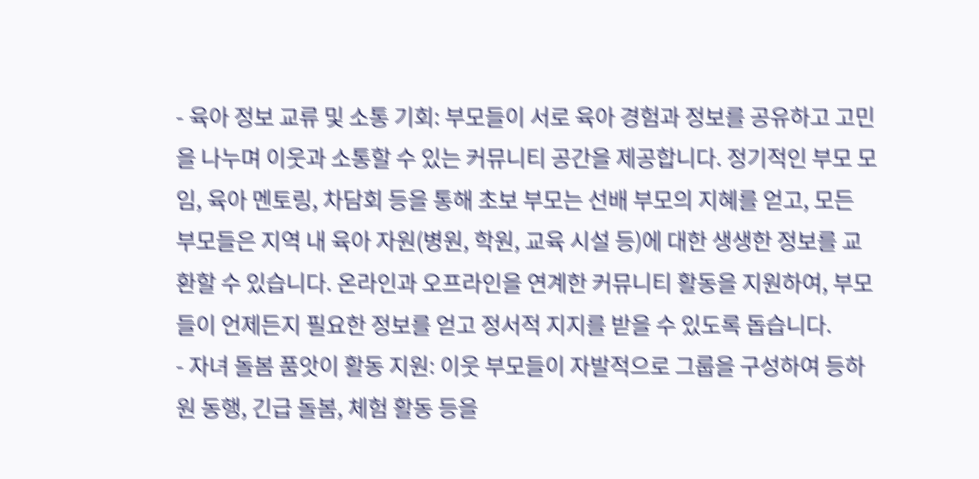- 육아 정보 교류 및 소통 기회: 부모들이 서로 육아 경험과 정보를 공유하고 고민을 나누며 이웃과 소통할 수 있는 커뮤니티 공간을 제공합니다. 정기적인 부모 모임, 육아 멘토링, 차담회 등을 통해 초보 부모는 선배 부모의 지혜를 얻고, 모든 부모들은 지역 내 육아 자원(병원, 학원, 교육 시설 등)에 대한 생생한 정보를 교환할 수 있습니다. 온라인과 오프라인을 연계한 커뮤니티 활동을 지원하여, 부모들이 언제든지 필요한 정보를 얻고 정서적 지지를 받을 수 있도록 돕습니다.
- 자녀 돌봄 품앗이 활동 지원: 이웃 부모들이 자발적으로 그룹을 구성하여 등하원 동행, 긴급 돌봄, 체험 활동 등을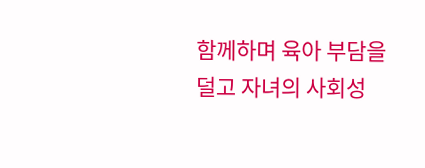함께하며 육아 부담을 덜고 자녀의 사회성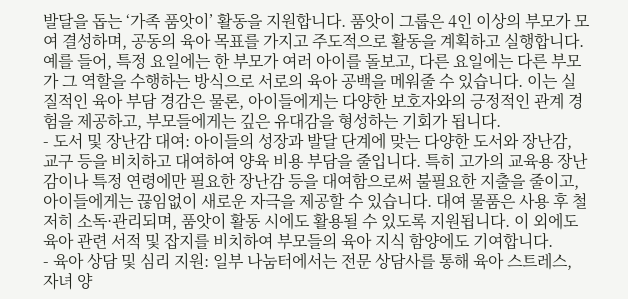발달을 돕는 ‘가족 품앗이’ 활동을 지원합니다. 품앗이 그룹은 4인 이상의 부모가 모여 결성하며, 공동의 육아 목표를 가지고 주도적으로 활동을 계획하고 실행합니다. 예를 들어, 특정 요일에는 한 부모가 여러 아이를 돌보고, 다른 요일에는 다른 부모가 그 역할을 수행하는 방식으로 서로의 육아 공백을 메워줄 수 있습니다. 이는 실질적인 육아 부담 경감은 물론, 아이들에게는 다양한 보호자와의 긍정적인 관계 경험을 제공하고, 부모들에게는 깊은 유대감을 형성하는 기회가 됩니다.
- 도서 및 장난감 대여: 아이들의 성장과 발달 단계에 맞는 다양한 도서와 장난감, 교구 등을 비치하고 대여하여 양육 비용 부담을 줄입니다. 특히 고가의 교육용 장난감이나 특정 연령에만 필요한 장난감 등을 대여함으로써 불필요한 지출을 줄이고, 아이들에게는 끊임없이 새로운 자극을 제공할 수 있습니다. 대여 물품은 사용 후 철저히 소독·관리되며, 품앗이 활동 시에도 활용될 수 있도록 지원됩니다. 이 외에도 육아 관련 서적 및 잡지를 비치하여 부모들의 육아 지식 함양에도 기여합니다.
- 육아 상담 및 심리 지원: 일부 나눔터에서는 전문 상담사를 통해 육아 스트레스, 자녀 양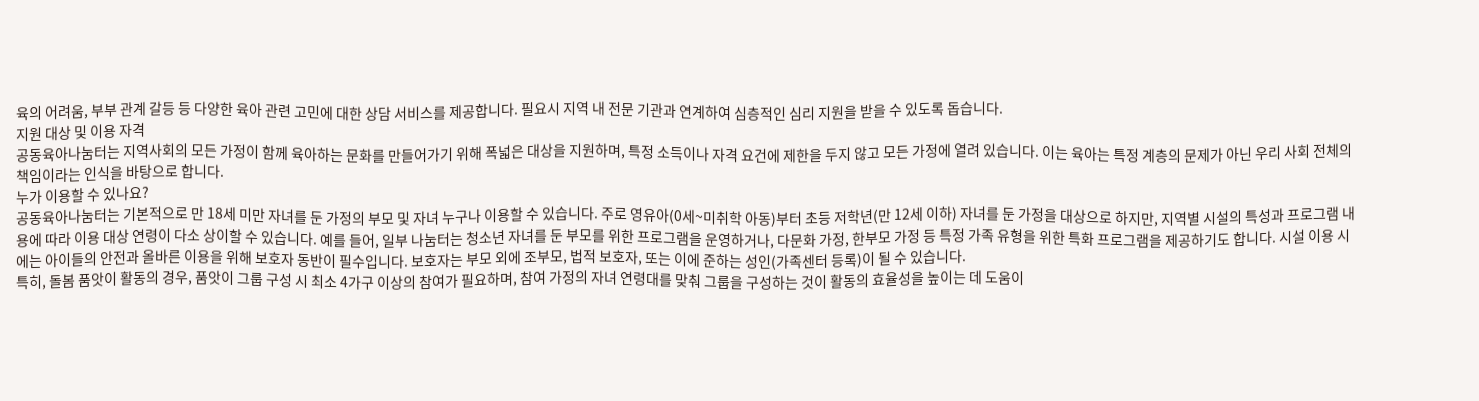육의 어려움, 부부 관계 갈등 등 다양한 육아 관련 고민에 대한 상담 서비스를 제공합니다. 필요시 지역 내 전문 기관과 연계하여 심층적인 심리 지원을 받을 수 있도록 돕습니다.
지원 대상 및 이용 자격
공동육아나눔터는 지역사회의 모든 가정이 함께 육아하는 문화를 만들어가기 위해 폭넓은 대상을 지원하며, 특정 소득이나 자격 요건에 제한을 두지 않고 모든 가정에 열려 있습니다. 이는 육아는 특정 계층의 문제가 아닌 우리 사회 전체의 책임이라는 인식을 바탕으로 합니다.
누가 이용할 수 있나요?
공동육아나눔터는 기본적으로 만 18세 미만 자녀를 둔 가정의 부모 및 자녀 누구나 이용할 수 있습니다. 주로 영유아(0세~미취학 아동)부터 초등 저학년(만 12세 이하) 자녀를 둔 가정을 대상으로 하지만, 지역별 시설의 특성과 프로그램 내용에 따라 이용 대상 연령이 다소 상이할 수 있습니다. 예를 들어, 일부 나눔터는 청소년 자녀를 둔 부모를 위한 프로그램을 운영하거나, 다문화 가정, 한부모 가정 등 특정 가족 유형을 위한 특화 프로그램을 제공하기도 합니다. 시설 이용 시에는 아이들의 안전과 올바른 이용을 위해 보호자 동반이 필수입니다. 보호자는 부모 외에 조부모, 법적 보호자, 또는 이에 준하는 성인(가족센터 등록)이 될 수 있습니다.
특히, 돌봄 품앗이 활동의 경우, 품앗이 그룹 구성 시 최소 4가구 이상의 참여가 필요하며, 참여 가정의 자녀 연령대를 맞춰 그룹을 구성하는 것이 활동의 효율성을 높이는 데 도움이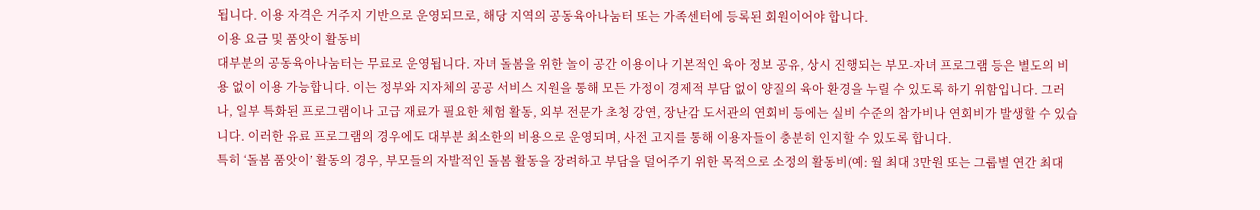됩니다. 이용 자격은 거주지 기반으로 운영되므로, 해당 지역의 공동육아나눔터 또는 가족센터에 등록된 회원이어야 합니다.
이용 요금 및 품앗이 활동비
대부분의 공동육아나눔터는 무료로 운영됩니다. 자녀 돌봄을 위한 놀이 공간 이용이나 기본적인 육아 정보 공유, 상시 진행되는 부모-자녀 프로그램 등은 별도의 비용 없이 이용 가능합니다. 이는 정부와 지자체의 공공 서비스 지원을 통해 모든 가정이 경제적 부담 없이 양질의 육아 환경을 누릴 수 있도록 하기 위함입니다. 그러나, 일부 특화된 프로그램이나 고급 재료가 필요한 체험 활동, 외부 전문가 초청 강연, 장난감 도서관의 연회비 등에는 실비 수준의 참가비나 연회비가 발생할 수 있습니다. 이러한 유료 프로그램의 경우에도 대부분 최소한의 비용으로 운영되며, 사전 고지를 통해 이용자들이 충분히 인지할 수 있도록 합니다.
특히 ‘돌봄 품앗이’ 활동의 경우, 부모들의 자발적인 돌봄 활동을 장려하고 부담을 덜어주기 위한 목적으로 소정의 활동비(예: 월 최대 3만원 또는 그룹별 연간 최대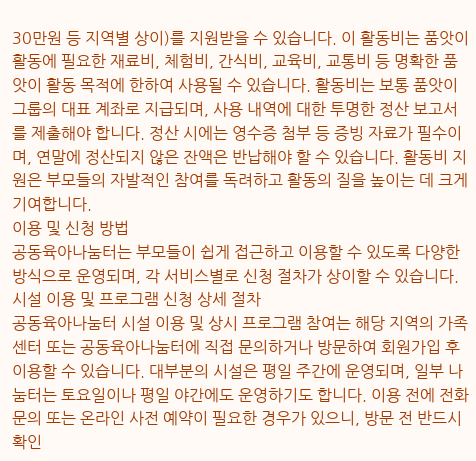30만원 등 지역별 상이)를 지원받을 수 있습니다. 이 활동비는 품앗이 활동에 필요한 재료비, 체험비, 간식비, 교육비, 교통비 등 명확한 품앗이 활동 목적에 한하여 사용될 수 있습니다. 활동비는 보통 품앗이 그룹의 대표 계좌로 지급되며, 사용 내역에 대한 투명한 정산 보고서를 제출해야 합니다. 정산 시에는 영수증 첨부 등 증빙 자료가 필수이며, 연말에 정산되지 않은 잔액은 반납해야 할 수 있습니다. 활동비 지원은 부모들의 자발적인 참여를 독려하고 활동의 질을 높이는 데 크게 기여합니다.
이용 및 신청 방법
공동육아나눔터는 부모들이 쉽게 접근하고 이용할 수 있도록 다양한 방식으로 운영되며, 각 서비스별로 신청 절차가 상이할 수 있습니다.
시설 이용 및 프로그램 신청 상세 절차
공동육아나눔터 시설 이용 및 상시 프로그램 참여는 해당 지역의 가족센터 또는 공동육아나눔터에 직접 문의하거나 방문하여 회원가입 후 이용할 수 있습니다. 대부분의 시설은 평일 주간에 운영되며, 일부 나눔터는 토요일이나 평일 야간에도 운영하기도 합니다. 이용 전에 전화 문의 또는 온라인 사전 예약이 필요한 경우가 있으니, 방문 전 반드시 확인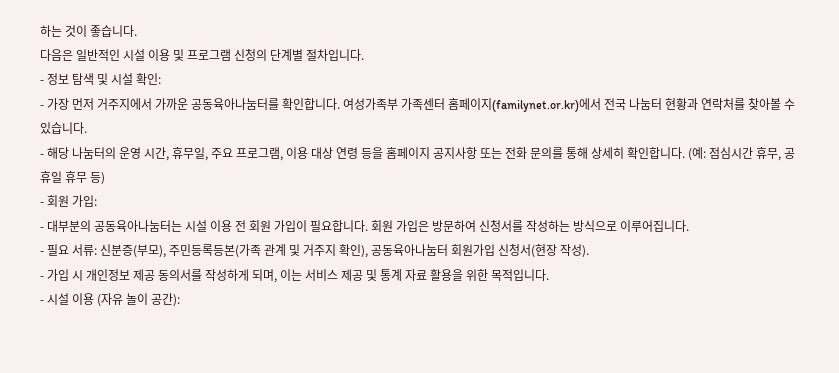하는 것이 좋습니다.
다음은 일반적인 시설 이용 및 프로그램 신청의 단계별 절차입니다.
- 정보 탐색 및 시설 확인:
- 가장 먼저 거주지에서 가까운 공동육아나눔터를 확인합니다. 여성가족부 가족센터 홈페이지(familynet.or.kr)에서 전국 나눔터 현황과 연락처를 찾아볼 수 있습니다.
- 해당 나눔터의 운영 시간, 휴무일, 주요 프로그램, 이용 대상 연령 등을 홈페이지 공지사항 또는 전화 문의를 통해 상세히 확인합니다. (예: 점심시간 휴무, 공휴일 휴무 등)
- 회원 가입:
- 대부분의 공동육아나눔터는 시설 이용 전 회원 가입이 필요합니다. 회원 가입은 방문하여 신청서를 작성하는 방식으로 이루어집니다.
- 필요 서류: 신분증(부모), 주민등록등본(가족 관계 및 거주지 확인), 공동육아나눔터 회원가입 신청서(현장 작성).
- 가입 시 개인정보 제공 동의서를 작성하게 되며, 이는 서비스 제공 및 통계 자료 활용을 위한 목적입니다.
- 시설 이용 (자유 놀이 공간):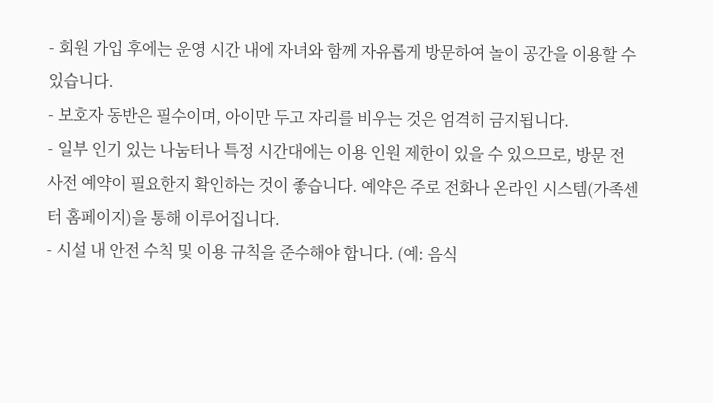- 회원 가입 후에는 운영 시간 내에 자녀와 함께 자유롭게 방문하여 놀이 공간을 이용할 수 있습니다.
- 보호자 동반은 필수이며, 아이만 두고 자리를 비우는 것은 엄격히 금지됩니다.
- 일부 인기 있는 나눔터나 특정 시간대에는 이용 인원 제한이 있을 수 있으므로, 방문 전 사전 예약이 필요한지 확인하는 것이 좋습니다. 예약은 주로 전화나 온라인 시스템(가족센터 홈페이지)을 통해 이루어집니다.
- 시설 내 안전 수칙 및 이용 규칙을 준수해야 합니다. (예: 음식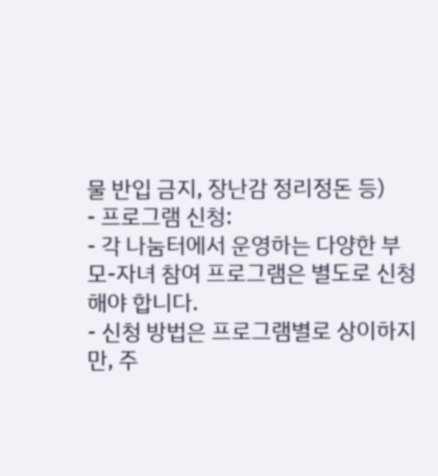물 반입 금지, 장난감 정리정돈 등)
- 프로그램 신청:
- 각 나눔터에서 운영하는 다양한 부모-자녀 참여 프로그램은 별도로 신청해야 합니다.
- 신청 방법은 프로그램별로 상이하지만, 주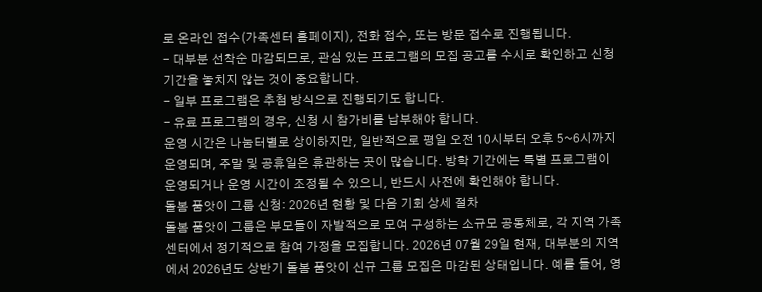로 온라인 접수(가족센터 홈페이지), 전화 접수, 또는 방문 접수로 진행됩니다.
- 대부분 선착순 마감되므로, 관심 있는 프로그램의 모집 공고를 수시로 확인하고 신청 기간을 놓치지 않는 것이 중요합니다.
- 일부 프로그램은 추첨 방식으로 진행되기도 합니다.
- 유료 프로그램의 경우, 신청 시 참가비를 납부해야 합니다.
운영 시간은 나눔터별로 상이하지만, 일반적으로 평일 오전 10시부터 오후 5~6시까지 운영되며, 주말 및 공휴일은 휴관하는 곳이 많습니다. 방학 기간에는 특별 프로그램이 운영되거나 운영 시간이 조정될 수 있으니, 반드시 사전에 확인해야 합니다.
돌봄 품앗이 그룹 신청: 2026년 현황 및 다음 기회 상세 절차
돌봄 품앗이 그룹은 부모들이 자발적으로 모여 구성하는 소규모 공동체로, 각 지역 가족센터에서 정기적으로 참여 가정을 모집합니다. 2026년 07월 29일 현재, 대부분의 지역에서 2026년도 상반기 돌봄 품앗이 신규 그룹 모집은 마감된 상태입니다. 예를 들어, 영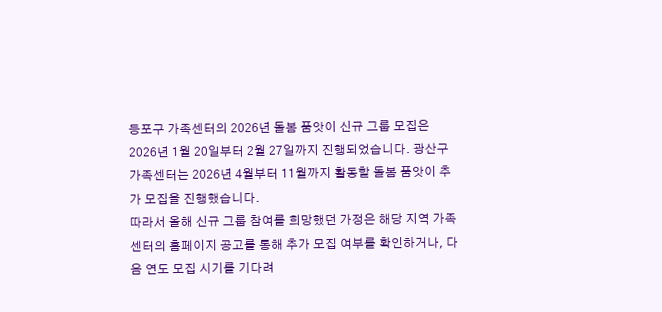등포구 가족센터의 2026년 돌봄 품앗이 신규 그룹 모집은 2026년 1월 20일부터 2월 27일까지 진행되었습니다. 광산구 가족센터는 2026년 4월부터 11월까지 활동할 돌봄 품앗이 추가 모집을 진행했습니다.
따라서 올해 신규 그룹 참여를 희망했던 가정은 해당 지역 가족센터의 홈페이지 공고를 통해 추가 모집 여부를 확인하거나, 다음 연도 모집 시기를 기다려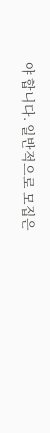야 합니다. 일반적으로 모집은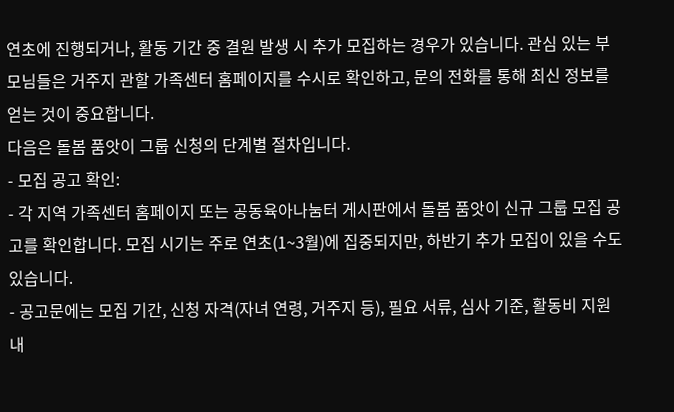연초에 진행되거나, 활동 기간 중 결원 발생 시 추가 모집하는 경우가 있습니다. 관심 있는 부모님들은 거주지 관할 가족센터 홈페이지를 수시로 확인하고, 문의 전화를 통해 최신 정보를 얻는 것이 중요합니다.
다음은 돌봄 품앗이 그룹 신청의 단계별 절차입니다.
- 모집 공고 확인:
- 각 지역 가족센터 홈페이지 또는 공동육아나눔터 게시판에서 돌봄 품앗이 신규 그룹 모집 공고를 확인합니다. 모집 시기는 주로 연초(1~3월)에 집중되지만, 하반기 추가 모집이 있을 수도 있습니다.
- 공고문에는 모집 기간, 신청 자격(자녀 연령, 거주지 등), 필요 서류, 심사 기준, 활동비 지원 내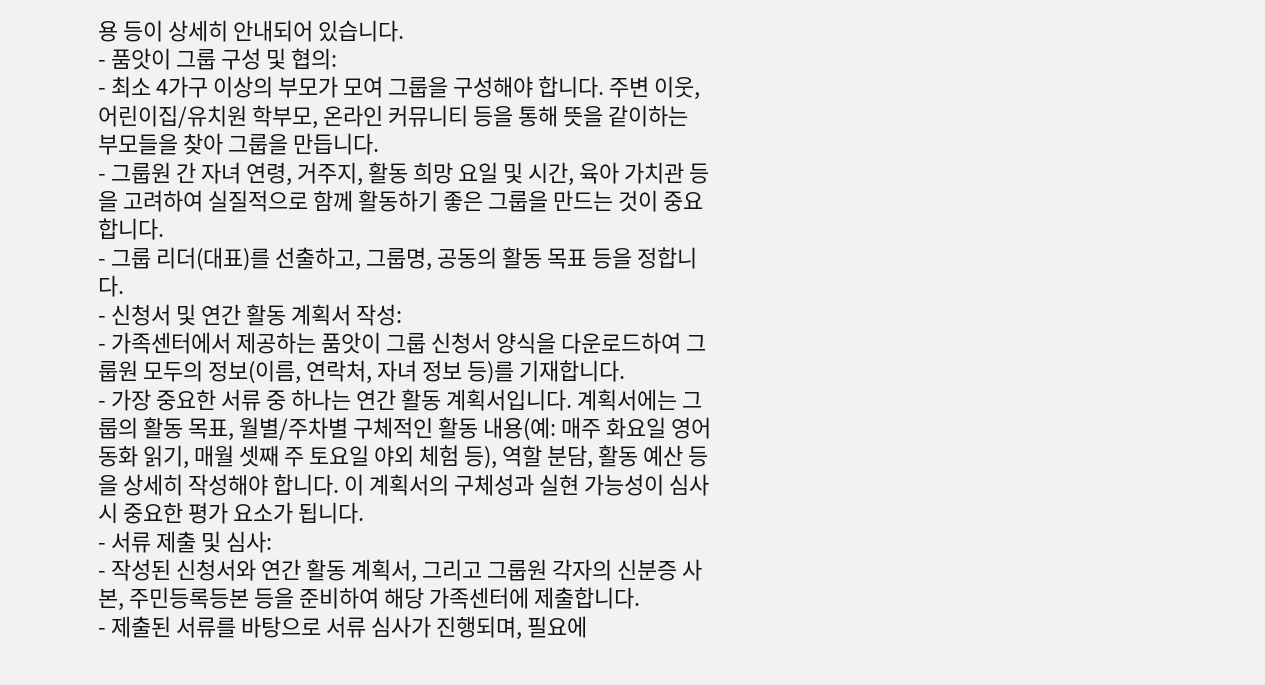용 등이 상세히 안내되어 있습니다.
- 품앗이 그룹 구성 및 협의:
- 최소 4가구 이상의 부모가 모여 그룹을 구성해야 합니다. 주변 이웃, 어린이집/유치원 학부모, 온라인 커뮤니티 등을 통해 뜻을 같이하는 부모들을 찾아 그룹을 만듭니다.
- 그룹원 간 자녀 연령, 거주지, 활동 희망 요일 및 시간, 육아 가치관 등을 고려하여 실질적으로 함께 활동하기 좋은 그룹을 만드는 것이 중요합니다.
- 그룹 리더(대표)를 선출하고, 그룹명, 공동의 활동 목표 등을 정합니다.
- 신청서 및 연간 활동 계획서 작성:
- 가족센터에서 제공하는 품앗이 그룹 신청서 양식을 다운로드하여 그룹원 모두의 정보(이름, 연락처, 자녀 정보 등)를 기재합니다.
- 가장 중요한 서류 중 하나는 연간 활동 계획서입니다. 계획서에는 그룹의 활동 목표, 월별/주차별 구체적인 활동 내용(예: 매주 화요일 영어 동화 읽기, 매월 셋째 주 토요일 야외 체험 등), 역할 분담, 활동 예산 등을 상세히 작성해야 합니다. 이 계획서의 구체성과 실현 가능성이 심사 시 중요한 평가 요소가 됩니다.
- 서류 제출 및 심사:
- 작성된 신청서와 연간 활동 계획서, 그리고 그룹원 각자의 신분증 사본, 주민등록등본 등을 준비하여 해당 가족센터에 제출합니다.
- 제출된 서류를 바탕으로 서류 심사가 진행되며, 필요에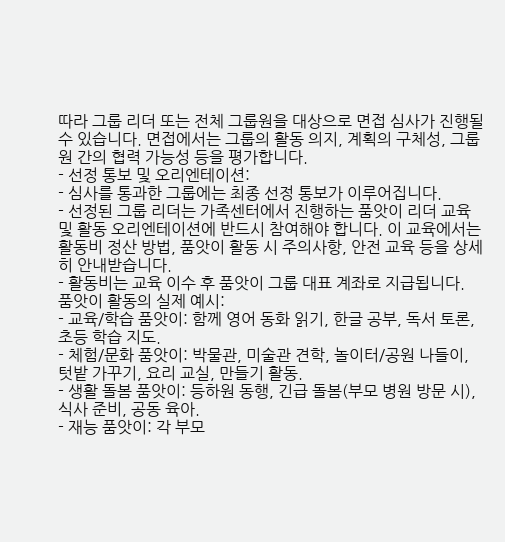따라 그룹 리더 또는 전체 그룹원을 대상으로 면접 심사가 진행될 수 있습니다. 면접에서는 그룹의 활동 의지, 계획의 구체성, 그룹원 간의 협력 가능성 등을 평가합니다.
- 선정 통보 및 오리엔테이션:
- 심사를 통과한 그룹에는 최종 선정 통보가 이루어집니다.
- 선정된 그룹 리더는 가족센터에서 진행하는 품앗이 리더 교육 및 활동 오리엔테이션에 반드시 참여해야 합니다. 이 교육에서는 활동비 정산 방법, 품앗이 활동 시 주의사항, 안전 교육 등을 상세히 안내받습니다.
- 활동비는 교육 이수 후 품앗이 그룹 대표 계좌로 지급됩니다.
품앗이 활동의 실제 예시:
- 교육/학습 품앗이: 함께 영어 동화 읽기, 한글 공부, 독서 토론, 초등 학습 지도.
- 체험/문화 품앗이: 박물관, 미술관 견학, 놀이터/공원 나들이, 텃밭 가꾸기, 요리 교실, 만들기 활동.
- 생활 돌봄 품앗이: 등하원 동행, 긴급 돌봄(부모 병원 방문 시), 식사 준비, 공동 육아.
- 재능 품앗이: 각 부모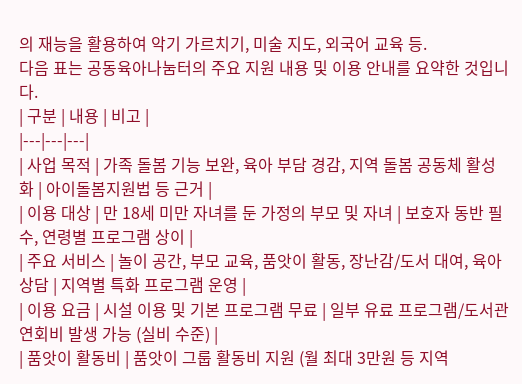의 재능을 활용하여 악기 가르치기, 미술 지도, 외국어 교육 등.
다음 표는 공동육아나눔터의 주요 지원 내용 및 이용 안내를 요약한 것입니다.
| 구분 | 내용 | 비고 |
|---|---|---|
| 사업 목적 | 가족 돌봄 기능 보완, 육아 부담 경감, 지역 돌봄 공동체 활성화 | 아이돌봄지원법 등 근거 |
| 이용 대상 | 만 18세 미만 자녀를 둔 가정의 부모 및 자녀 | 보호자 동반 필수, 연령별 프로그램 상이 |
| 주요 서비스 | 놀이 공간, 부모 교육, 품앗이 활동, 장난감/도서 대여, 육아 상담 | 지역별 특화 프로그램 운영 |
| 이용 요금 | 시설 이용 및 기본 프로그램 무료 | 일부 유료 프로그램/도서관 연회비 발생 가능 (실비 수준) |
| 품앗이 활동비 | 품앗이 그룹 활동비 지원 (월 최대 3만원 등 지역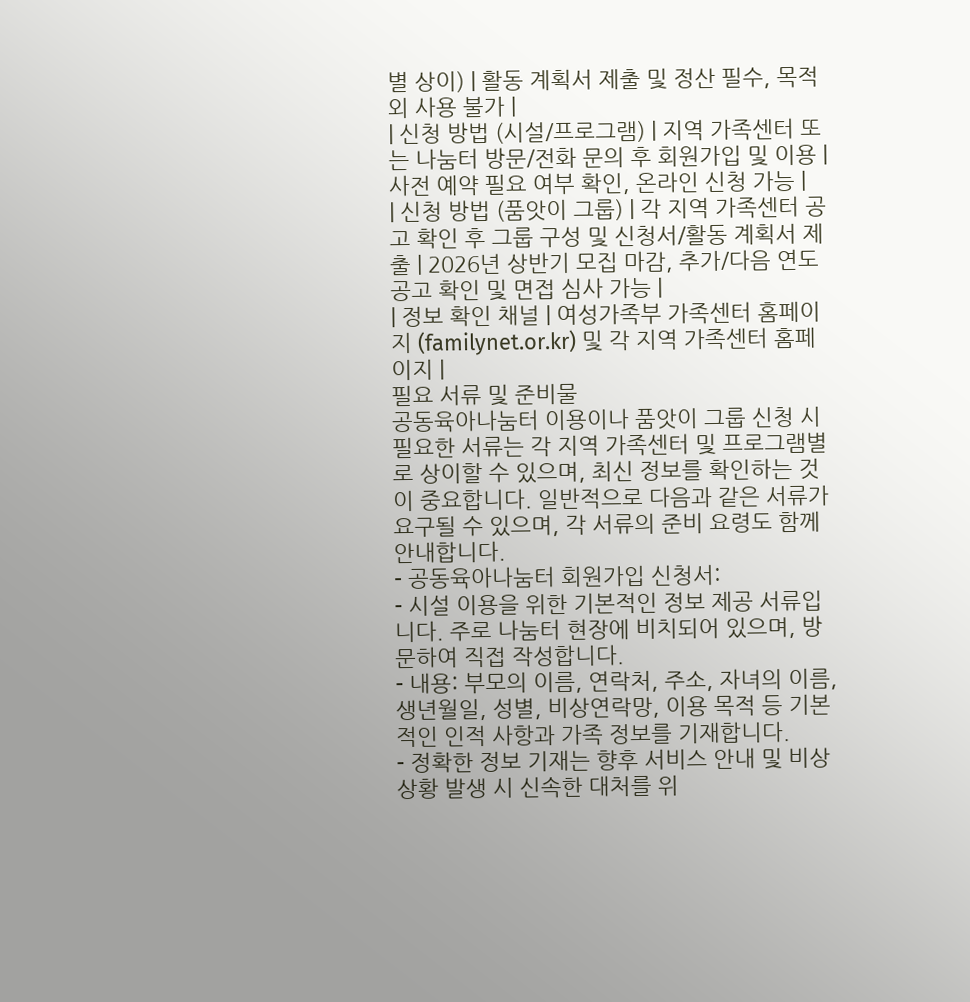별 상이) | 활동 계획서 제출 및 정산 필수, 목적 외 사용 불가 |
| 신청 방법 (시설/프로그램) | 지역 가족센터 또는 나눔터 방문/전화 문의 후 회원가입 및 이용 | 사전 예약 필요 여부 확인, 온라인 신청 가능 |
| 신청 방법 (품앗이 그룹) | 각 지역 가족센터 공고 확인 후 그룹 구성 및 신청서/활동 계획서 제출 | 2026년 상반기 모집 마감, 추가/다음 연도 공고 확인 및 면접 심사 가능 |
| 정보 확인 채널 | 여성가족부 가족센터 홈페이지 (familynet.or.kr) 및 각 지역 가족센터 홈페이지 |
필요 서류 및 준비물
공동육아나눔터 이용이나 품앗이 그룹 신청 시 필요한 서류는 각 지역 가족센터 및 프로그램별로 상이할 수 있으며, 최신 정보를 확인하는 것이 중요합니다. 일반적으로 다음과 같은 서류가 요구될 수 있으며, 각 서류의 준비 요령도 함께 안내합니다.
- 공동육아나눔터 회원가입 신청서:
- 시설 이용을 위한 기본적인 정보 제공 서류입니다. 주로 나눔터 현장에 비치되어 있으며, 방문하여 직접 작성합니다.
- 내용: 부모의 이름, 연락처, 주소, 자녀의 이름, 생년월일, 성별, 비상연락망, 이용 목적 등 기본적인 인적 사항과 가족 정보를 기재합니다.
- 정확한 정보 기재는 향후 서비스 안내 및 비상 상황 발생 시 신속한 대처를 위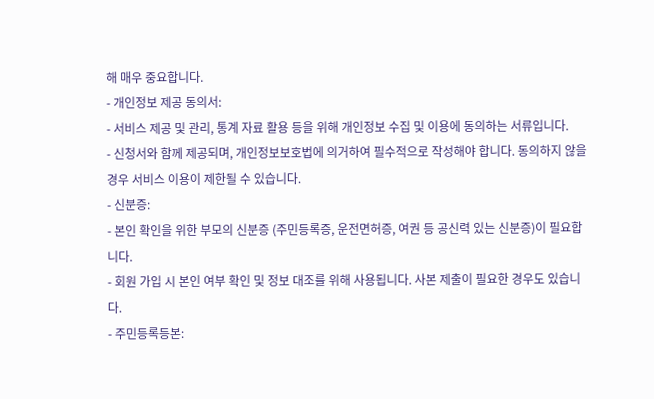해 매우 중요합니다.
- 개인정보 제공 동의서:
- 서비스 제공 및 관리, 통계 자료 활용 등을 위해 개인정보 수집 및 이용에 동의하는 서류입니다.
- 신청서와 함께 제공되며, 개인정보보호법에 의거하여 필수적으로 작성해야 합니다. 동의하지 않을 경우 서비스 이용이 제한될 수 있습니다.
- 신분증:
- 본인 확인을 위한 부모의 신분증 (주민등록증, 운전면허증, 여권 등 공신력 있는 신분증)이 필요합니다.
- 회원 가입 시 본인 여부 확인 및 정보 대조를 위해 사용됩니다. 사본 제출이 필요한 경우도 있습니다.
- 주민등록등본: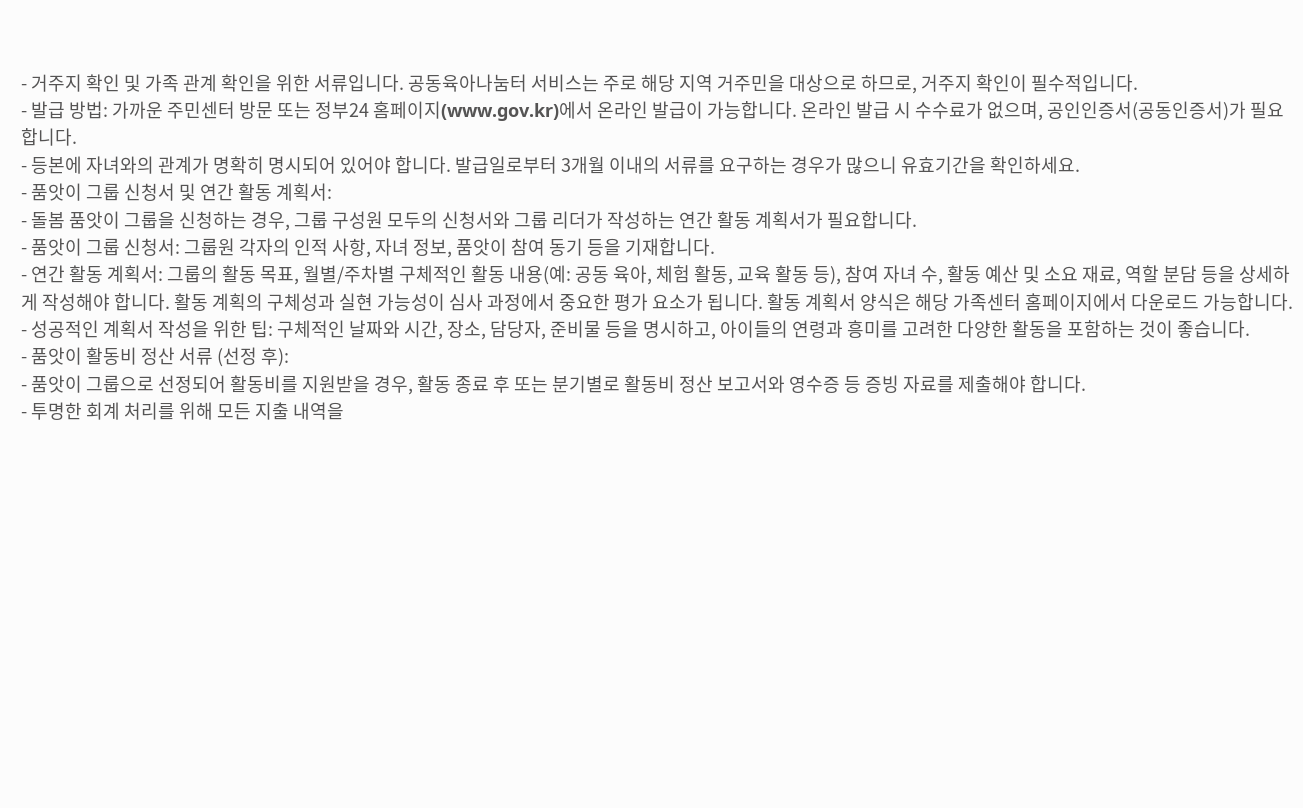- 거주지 확인 및 가족 관계 확인을 위한 서류입니다. 공동육아나눔터 서비스는 주로 해당 지역 거주민을 대상으로 하므로, 거주지 확인이 필수적입니다.
- 발급 방법: 가까운 주민센터 방문 또는 정부24 홈페이지(www.gov.kr)에서 온라인 발급이 가능합니다. 온라인 발급 시 수수료가 없으며, 공인인증서(공동인증서)가 필요합니다.
- 등본에 자녀와의 관계가 명확히 명시되어 있어야 합니다. 발급일로부터 3개월 이내의 서류를 요구하는 경우가 많으니 유효기간을 확인하세요.
- 품앗이 그룹 신청서 및 연간 활동 계획서:
- 돌봄 품앗이 그룹을 신청하는 경우, 그룹 구성원 모두의 신청서와 그룹 리더가 작성하는 연간 활동 계획서가 필요합니다.
- 품앗이 그룹 신청서: 그룹원 각자의 인적 사항, 자녀 정보, 품앗이 참여 동기 등을 기재합니다.
- 연간 활동 계획서: 그룹의 활동 목표, 월별/주차별 구체적인 활동 내용(예: 공동 육아, 체험 활동, 교육 활동 등), 참여 자녀 수, 활동 예산 및 소요 재료, 역할 분담 등을 상세하게 작성해야 합니다. 활동 계획의 구체성과 실현 가능성이 심사 과정에서 중요한 평가 요소가 됩니다. 활동 계획서 양식은 해당 가족센터 홈페이지에서 다운로드 가능합니다.
- 성공적인 계획서 작성을 위한 팁: 구체적인 날짜와 시간, 장소, 담당자, 준비물 등을 명시하고, 아이들의 연령과 흥미를 고려한 다양한 활동을 포함하는 것이 좋습니다.
- 품앗이 활동비 정산 서류 (선정 후):
- 품앗이 그룹으로 선정되어 활동비를 지원받을 경우, 활동 종료 후 또는 분기별로 활동비 정산 보고서와 영수증 등 증빙 자료를 제출해야 합니다.
- 투명한 회계 처리를 위해 모든 지출 내역을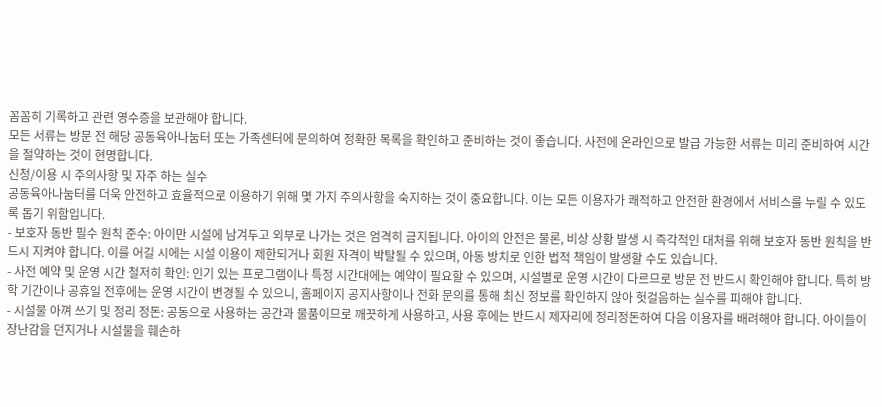꼼꼼히 기록하고 관련 영수증을 보관해야 합니다.
모든 서류는 방문 전 해당 공동육아나눔터 또는 가족센터에 문의하여 정확한 목록을 확인하고 준비하는 것이 좋습니다. 사전에 온라인으로 발급 가능한 서류는 미리 준비하여 시간을 절약하는 것이 현명합니다.
신청/이용 시 주의사항 및 자주 하는 실수
공동육아나눔터를 더욱 안전하고 효율적으로 이용하기 위해 몇 가지 주의사항을 숙지하는 것이 중요합니다. 이는 모든 이용자가 쾌적하고 안전한 환경에서 서비스를 누릴 수 있도록 돕기 위함입니다.
- 보호자 동반 필수 원칙 준수: 아이만 시설에 남겨두고 외부로 나가는 것은 엄격히 금지됩니다. 아이의 안전은 물론, 비상 상황 발생 시 즉각적인 대처를 위해 보호자 동반 원칙을 반드시 지켜야 합니다. 이를 어길 시에는 시설 이용이 제한되거나 회원 자격이 박탈될 수 있으며, 아동 방치로 인한 법적 책임이 발생할 수도 있습니다.
- 사전 예약 및 운영 시간 철저히 확인: 인기 있는 프로그램이나 특정 시간대에는 예약이 필요할 수 있으며, 시설별로 운영 시간이 다르므로 방문 전 반드시 확인해야 합니다. 특히 방학 기간이나 공휴일 전후에는 운영 시간이 변경될 수 있으니, 홈페이지 공지사항이나 전화 문의를 통해 최신 정보를 확인하지 않아 헛걸음하는 실수를 피해야 합니다.
- 시설물 아껴 쓰기 및 정리 정돈: 공동으로 사용하는 공간과 물품이므로 깨끗하게 사용하고, 사용 후에는 반드시 제자리에 정리정돈하여 다음 이용자를 배려해야 합니다. 아이들이 장난감을 던지거나 시설물을 훼손하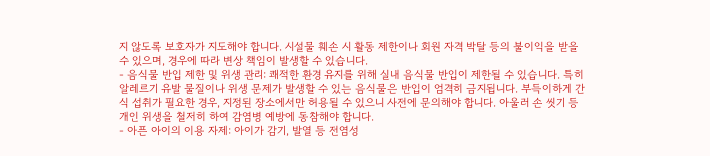지 않도록 보호자가 지도해야 합니다. 시설물 훼손 시 활동 제한이나 회원 자격 박탈 등의 불이익을 받을 수 있으며, 경우에 따라 변상 책임이 발생할 수 있습니다.
- 음식물 반입 제한 및 위생 관리: 쾌적한 환경 유지를 위해 실내 음식물 반입이 제한될 수 있습니다. 특히 알레르기 유발 물질이나 위생 문제가 발생할 수 있는 음식물은 반입이 엄격히 금지됩니다. 부득이하게 간식 섭취가 필요한 경우, 지정된 장소에서만 허용될 수 있으니 사전에 문의해야 합니다. 아울러 손 씻기 등 개인 위생을 철저히 하여 감염병 예방에 동참해야 합니다.
- 아픈 아이의 이용 자제: 아이가 감기, 발열 등 전염성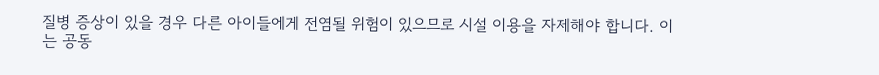질병 증상이 있을 경우 다른 아이들에게 전염될 위험이 있으므로 시설 이용을 자제해야 합니다. 이는 공동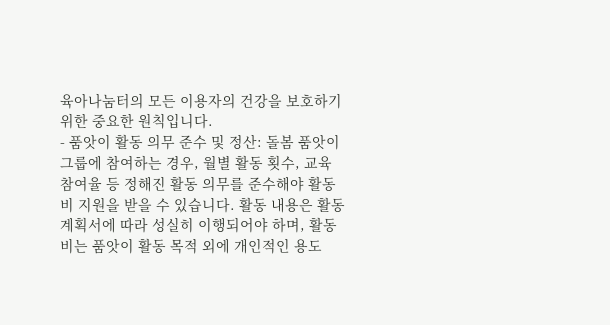육아나눔터의 모든 이용자의 건강을 보호하기 위한 중요한 원칙입니다.
- 품앗이 활동 의무 준수 및 정산: 돌봄 품앗이 그룹에 참여하는 경우, 월별 활동 횟수, 교육 참여율 등 정해진 활동 의무를 준수해야 활동비 지원을 받을 수 있습니다. 활동 내용은 활동 계획서에 따라 성실히 이행되어야 하며, 활동비는 품앗이 활동 목적 외에 개인적인 용도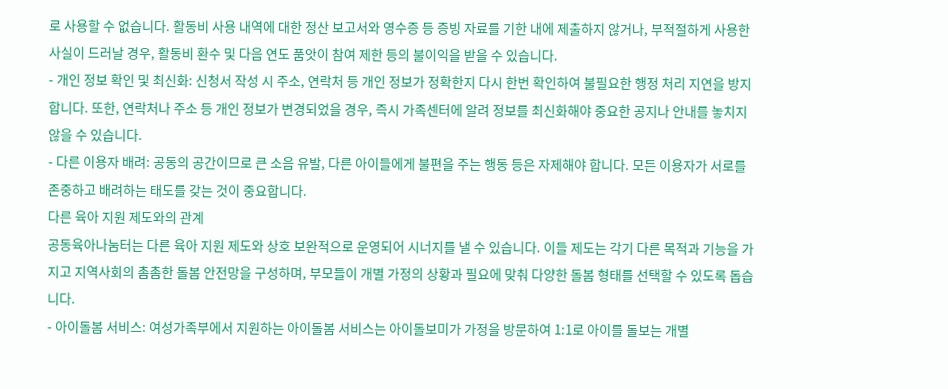로 사용할 수 없습니다. 활동비 사용 내역에 대한 정산 보고서와 영수증 등 증빙 자료를 기한 내에 제출하지 않거나, 부적절하게 사용한 사실이 드러날 경우, 활동비 환수 및 다음 연도 품앗이 참여 제한 등의 불이익을 받을 수 있습니다.
- 개인 정보 확인 및 최신화: 신청서 작성 시 주소, 연락처 등 개인 정보가 정확한지 다시 한번 확인하여 불필요한 행정 처리 지연을 방지합니다. 또한, 연락처나 주소 등 개인 정보가 변경되었을 경우, 즉시 가족센터에 알려 정보를 최신화해야 중요한 공지나 안내를 놓치지 않을 수 있습니다.
- 다른 이용자 배려: 공동의 공간이므로 큰 소음 유발, 다른 아이들에게 불편을 주는 행동 등은 자제해야 합니다. 모든 이용자가 서로를 존중하고 배려하는 태도를 갖는 것이 중요합니다.
다른 육아 지원 제도와의 관계
공동육아나눔터는 다른 육아 지원 제도와 상호 보완적으로 운영되어 시너지를 낼 수 있습니다. 이들 제도는 각기 다른 목적과 기능을 가지고 지역사회의 촘촘한 돌봄 안전망을 구성하며, 부모들이 개별 가정의 상황과 필요에 맞춰 다양한 돌봄 형태를 선택할 수 있도록 돕습니다.
- 아이돌봄 서비스: 여성가족부에서 지원하는 아이돌봄 서비스는 아이돌보미가 가정을 방문하여 1:1로 아이를 돌보는 개별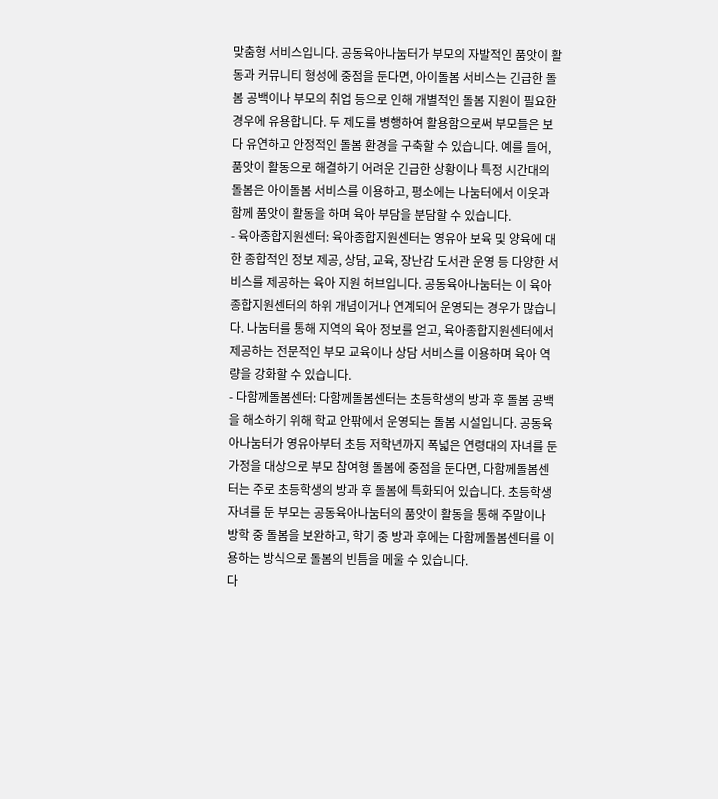맞춤형 서비스입니다. 공동육아나눔터가 부모의 자발적인 품앗이 활동과 커뮤니티 형성에 중점을 둔다면, 아이돌봄 서비스는 긴급한 돌봄 공백이나 부모의 취업 등으로 인해 개별적인 돌봄 지원이 필요한 경우에 유용합니다. 두 제도를 병행하여 활용함으로써 부모들은 보다 유연하고 안정적인 돌봄 환경을 구축할 수 있습니다. 예를 들어, 품앗이 활동으로 해결하기 어려운 긴급한 상황이나 특정 시간대의 돌봄은 아이돌봄 서비스를 이용하고, 평소에는 나눔터에서 이웃과 함께 품앗이 활동을 하며 육아 부담을 분담할 수 있습니다.
- 육아종합지원센터: 육아종합지원센터는 영유아 보육 및 양육에 대한 종합적인 정보 제공, 상담, 교육, 장난감 도서관 운영 등 다양한 서비스를 제공하는 육아 지원 허브입니다. 공동육아나눔터는 이 육아종합지원센터의 하위 개념이거나 연계되어 운영되는 경우가 많습니다. 나눔터를 통해 지역의 육아 정보를 얻고, 육아종합지원센터에서 제공하는 전문적인 부모 교육이나 상담 서비스를 이용하며 육아 역량을 강화할 수 있습니다.
- 다함께돌봄센터: 다함께돌봄센터는 초등학생의 방과 후 돌봄 공백을 해소하기 위해 학교 안팎에서 운영되는 돌봄 시설입니다. 공동육아나눔터가 영유아부터 초등 저학년까지 폭넓은 연령대의 자녀를 둔 가정을 대상으로 부모 참여형 돌봄에 중점을 둔다면, 다함께돌봄센터는 주로 초등학생의 방과 후 돌봄에 특화되어 있습니다. 초등학생 자녀를 둔 부모는 공동육아나눔터의 품앗이 활동을 통해 주말이나 방학 중 돌봄을 보완하고, 학기 중 방과 후에는 다함께돌봄센터를 이용하는 방식으로 돌봄의 빈틈을 메울 수 있습니다.
다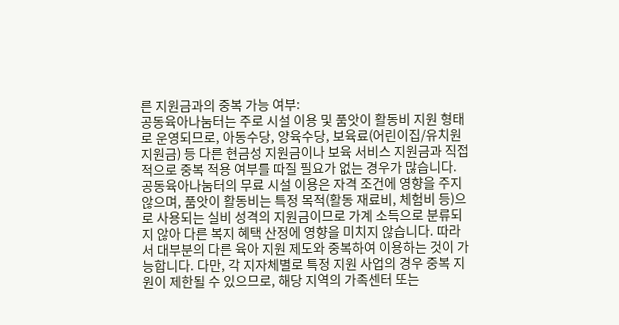른 지원금과의 중복 가능 여부:
공동육아나눔터는 주로 시설 이용 및 품앗이 활동비 지원 형태로 운영되므로, 아동수당, 양육수당, 보육료(어린이집/유치원 지원금) 등 다른 현금성 지원금이나 보육 서비스 지원금과 직접적으로 중복 적용 여부를 따질 필요가 없는 경우가 많습니다. 공동육아나눔터의 무료 시설 이용은 자격 조건에 영향을 주지 않으며, 품앗이 활동비는 특정 목적(활동 재료비, 체험비 등)으로 사용되는 실비 성격의 지원금이므로 가계 소득으로 분류되지 않아 다른 복지 혜택 산정에 영향을 미치지 않습니다. 따라서 대부분의 다른 육아 지원 제도와 중복하여 이용하는 것이 가능합니다. 다만, 각 지자체별로 특정 지원 사업의 경우 중복 지원이 제한될 수 있으므로, 해당 지역의 가족센터 또는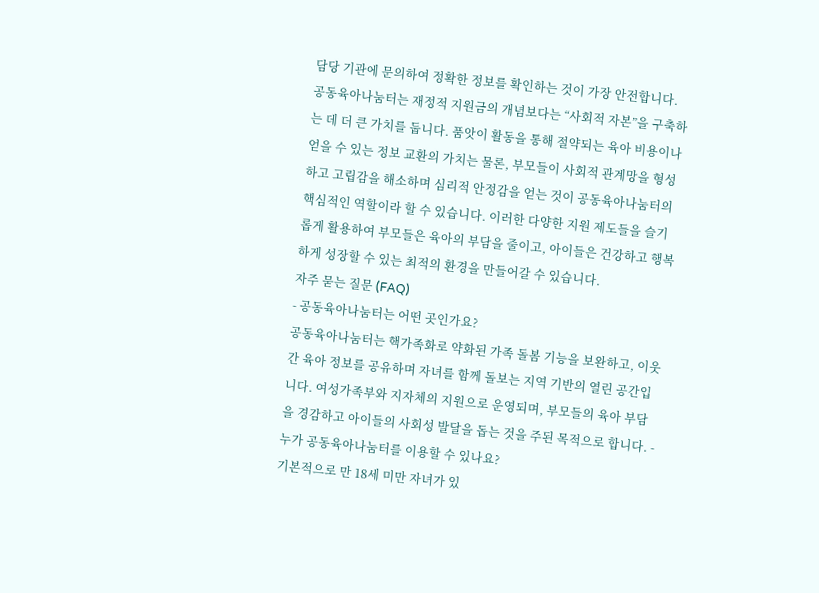담당 기관에 문의하여 정확한 정보를 확인하는 것이 가장 안전합니다.
공동육아나눔터는 재정적 지원금의 개념보다는 “사회적 자본”을 구축하는 데 더 큰 가치를 둡니다. 품앗이 활동을 통해 절약되는 육아 비용이나 얻을 수 있는 정보 교환의 가치는 물론, 부모들이 사회적 관계망을 형성하고 고립감을 해소하며 심리적 안정감을 얻는 것이 공동육아나눔터의 핵심적인 역할이라 할 수 있습니다. 이러한 다양한 지원 제도들을 슬기롭게 활용하여 부모들은 육아의 부담을 줄이고, 아이들은 건강하고 행복하게 성장할 수 있는 최적의 환경을 만들어갈 수 있습니다.
자주 묻는 질문 (FAQ)
- 공동육아나눔터는 어떤 곳인가요?
공동육아나눔터는 핵가족화로 약화된 가족 돌봄 기능을 보완하고, 이웃 간 육아 정보를 공유하며 자녀를 함께 돌보는 지역 기반의 열린 공간입니다. 여성가족부와 지자체의 지원으로 운영되며, 부모들의 육아 부담을 경감하고 아이들의 사회성 발달을 돕는 것을 주된 목적으로 합니다. - 누가 공동육아나눔터를 이용할 수 있나요?
기본적으로 만 18세 미만 자녀가 있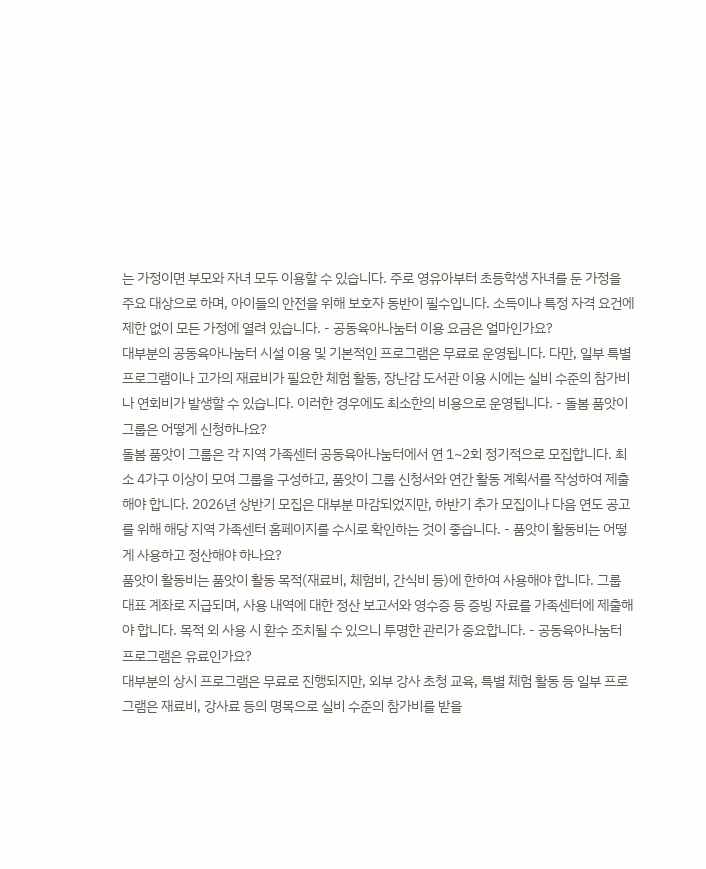는 가정이면 부모와 자녀 모두 이용할 수 있습니다. 주로 영유아부터 초등학생 자녀를 둔 가정을 주요 대상으로 하며, 아이들의 안전을 위해 보호자 동반이 필수입니다. 소득이나 특정 자격 요건에 제한 없이 모든 가정에 열려 있습니다. - 공동육아나눔터 이용 요금은 얼마인가요?
대부분의 공동육아나눔터 시설 이용 및 기본적인 프로그램은 무료로 운영됩니다. 다만, 일부 특별 프로그램이나 고가의 재료비가 필요한 체험 활동, 장난감 도서관 이용 시에는 실비 수준의 참가비나 연회비가 발생할 수 있습니다. 이러한 경우에도 최소한의 비용으로 운영됩니다. - 돌봄 품앗이 그룹은 어떻게 신청하나요?
돌봄 품앗이 그룹은 각 지역 가족센터 공동육아나눔터에서 연 1~2회 정기적으로 모집합니다. 최소 4가구 이상이 모여 그룹을 구성하고, 품앗이 그룹 신청서와 연간 활동 계획서를 작성하여 제출해야 합니다. 2026년 상반기 모집은 대부분 마감되었지만, 하반기 추가 모집이나 다음 연도 공고를 위해 해당 지역 가족센터 홈페이지를 수시로 확인하는 것이 좋습니다. - 품앗이 활동비는 어떻게 사용하고 정산해야 하나요?
품앗이 활동비는 품앗이 활동 목적(재료비, 체험비, 간식비 등)에 한하여 사용해야 합니다. 그룹 대표 계좌로 지급되며, 사용 내역에 대한 정산 보고서와 영수증 등 증빙 자료를 가족센터에 제출해야 합니다. 목적 외 사용 시 환수 조치될 수 있으니 투명한 관리가 중요합니다. - 공동육아나눔터 프로그램은 유료인가요?
대부분의 상시 프로그램은 무료로 진행되지만, 외부 강사 초청 교육, 특별 체험 활동 등 일부 프로그램은 재료비, 강사료 등의 명목으로 실비 수준의 참가비를 받을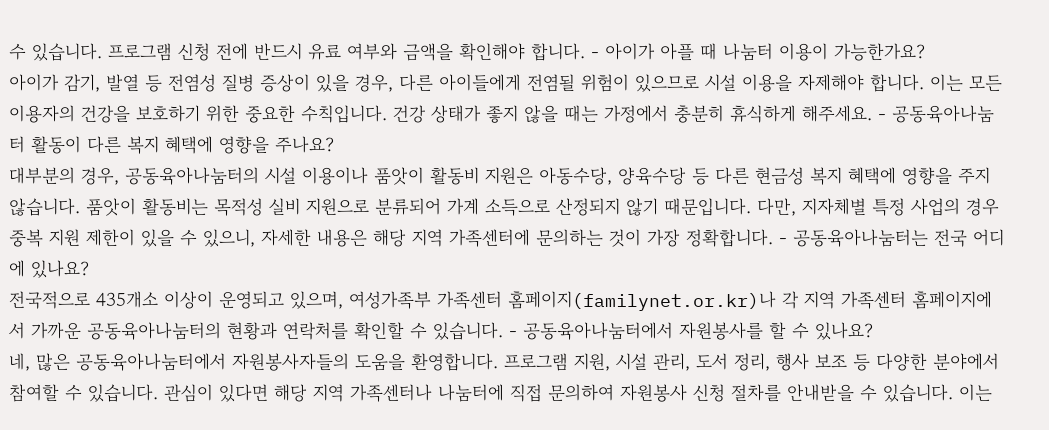수 있습니다. 프로그램 신청 전에 반드시 유료 여부와 금액을 확인해야 합니다. - 아이가 아플 때 나눔터 이용이 가능한가요?
아이가 감기, 발열 등 전염성 질병 증상이 있을 경우, 다른 아이들에게 전염될 위험이 있으므로 시설 이용을 자제해야 합니다. 이는 모든 이용자의 건강을 보호하기 위한 중요한 수칙입니다. 건강 상태가 좋지 않을 때는 가정에서 충분히 휴식하게 해주세요. - 공동육아나눔터 활동이 다른 복지 혜택에 영향을 주나요?
대부분의 경우, 공동육아나눔터의 시설 이용이나 품앗이 활동비 지원은 아동수당, 양육수당 등 다른 현금성 복지 혜택에 영향을 주지 않습니다. 품앗이 활동비는 목적성 실비 지원으로 분류되어 가계 소득으로 산정되지 않기 때문입니다. 다만, 지자체별 특정 사업의 경우 중복 지원 제한이 있을 수 있으니, 자세한 내용은 해당 지역 가족센터에 문의하는 것이 가장 정확합니다. - 공동육아나눔터는 전국 어디에 있나요?
전국적으로 435개소 이상이 운영되고 있으며, 여성가족부 가족센터 홈페이지(familynet.or.kr)나 각 지역 가족센터 홈페이지에서 가까운 공동육아나눔터의 현황과 연락처를 확인할 수 있습니다. - 공동육아나눔터에서 자원봉사를 할 수 있나요?
네, 많은 공동육아나눔터에서 자원봉사자들의 도움을 환영합니다. 프로그램 지원, 시설 관리, 도서 정리, 행사 보조 등 다양한 분야에서 참여할 수 있습니다. 관심이 있다면 해당 지역 가족센터나 나눔터에 직접 문의하여 자원봉사 신청 절차를 안내받을 수 있습니다. 이는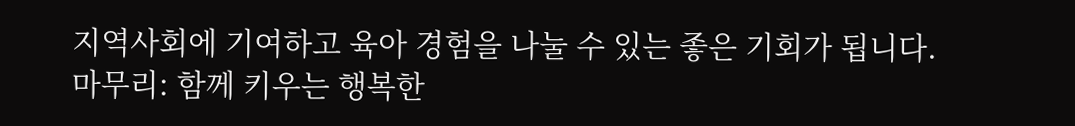지역사회에 기여하고 육아 경험을 나눌 수 있는 좋은 기회가 됩니다.
마무리: 함께 키우는 행복한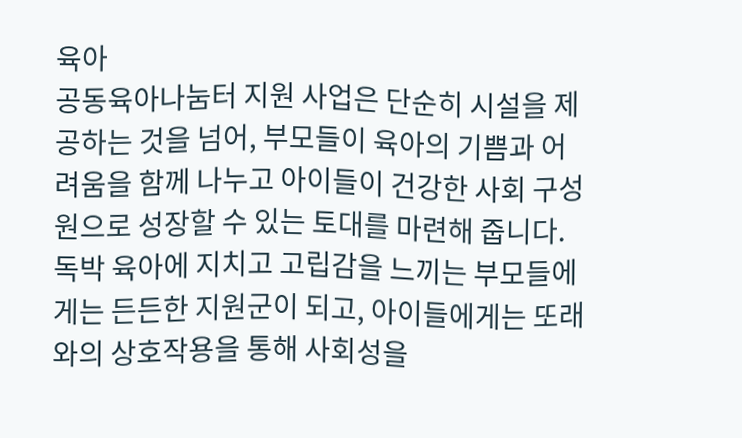육아
공동육아나눔터 지원 사업은 단순히 시설을 제공하는 것을 넘어, 부모들이 육아의 기쁨과 어려움을 함께 나누고 아이들이 건강한 사회 구성원으로 성장할 수 있는 토대를 마련해 줍니다. 독박 육아에 지치고 고립감을 느끼는 부모들에게는 든든한 지원군이 되고, 아이들에게는 또래와의 상호작용을 통해 사회성을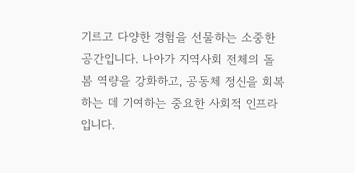기르고 다양한 경험을 선물하는 소중한 공간입니다. 나아가 지역사회 전체의 돌봄 역량을 강화하고, 공동체 정신을 회복하는 데 기여하는 중요한 사회적 인프라입니다.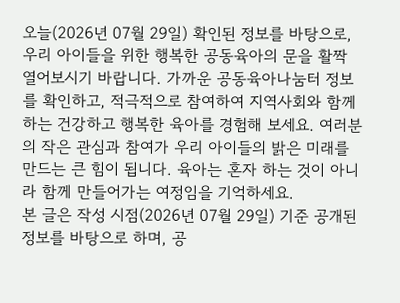오늘(2026년 07월 29일) 확인된 정보를 바탕으로, 우리 아이들을 위한 행복한 공동육아의 문을 활짝 열어보시기 바랍니다. 가까운 공동육아나눔터 정보를 확인하고, 적극적으로 참여하여 지역사회와 함께하는 건강하고 행복한 육아를 경험해 보세요. 여러분의 작은 관심과 참여가 우리 아이들의 밝은 미래를 만드는 큰 힘이 됩니다. 육아는 혼자 하는 것이 아니라 함께 만들어가는 여정임을 기억하세요.
본 글은 작성 시점(2026년 07월 29일) 기준 공개된 정보를 바탕으로 하며, 공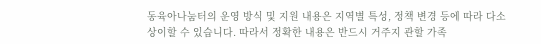동육아나눔터의 운영 방식 및 지원 내용은 지역별 특성, 정책 변경 등에 따라 다소 상이할 수 있습니다. 따라서 정확한 내용은 반드시 거주지 관할 가족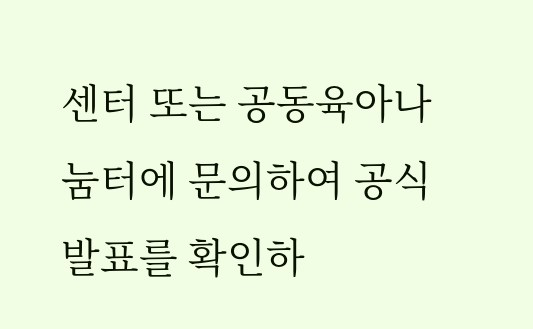센터 또는 공동육아나눔터에 문의하여 공식 발표를 확인하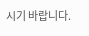시기 바랍니다.